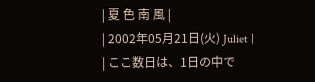| 夏 色 南 風 |
| 2002年05月21日(火) Juliet |
| ここ数日は、1日の中で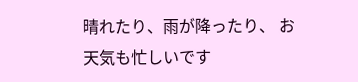晴れたり、雨が降ったり、 お天気も忙しいです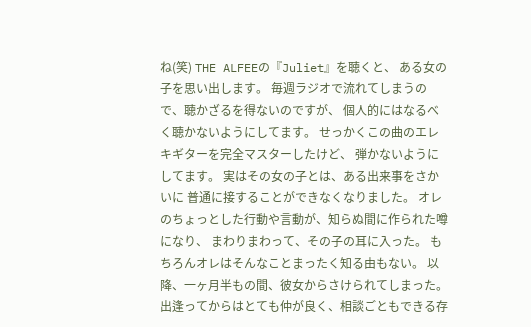ね(笑) THE ALFEEの『Juliet』を聴くと、 ある女の子を思い出します。 毎週ラジオで流れてしまうので、聴かざるを得ないのですが、 個人的にはなるべく聴かないようにしてます。 せっかくこの曲のエレキギターを完全マスターしたけど、 弾かないようにしてます。 実はその女の子とは、ある出来事をさかいに 普通に接することができなくなりました。 オレのちょっとした行動や言動が、知らぬ間に作られた噂になり、 まわりまわって、その子の耳に入った。 もちろんオレはそんなことまったく知る由もない。 以降、一ヶ月半もの間、彼女からさけられてしまった。 出逢ってからはとても仲が良く、相談ごともできる存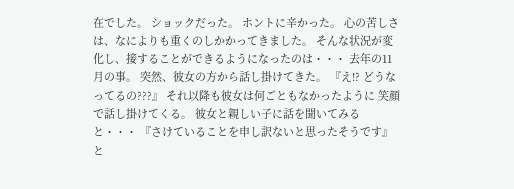在でした。 ショックだった。 ホントに辛かった。 心の苦しさは、なによりも重くのしかかってきました。 そんな状況が変化し、接することができるようになったのは・・・ 去年の11月の事。 突然、彼女の方から話し掛けてきた。 『え!? どうなってるの???』 それ以降も彼女は何ごともなかったように 笑顔で話し掛けてくる。 彼女と親しい子に話を聞いてみると・・・ 『さけていることを申し訳ないと思ったそうです』 と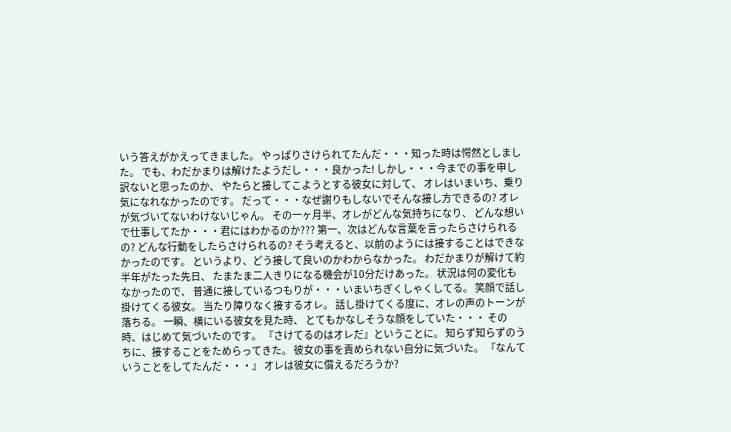いう答えがかえってきました。 やっぱりさけられてたんだ・・・知った時は愕然としました。 でも、わだかまりは解けたようだし・・・良かった! しかし・・・今までの事を申し訳ないと思ったのか、 やたらと接してこようとする彼女に対して、 オレはいまいち、乗り気になれなかったのです。 だって・・・なぜ謝りもしないでそんな接し方できるの? オレが気づいてないわけないじゃん。 その一ヶ月半、オレがどんな気持ちになり、 どんな想いで仕事してたか・・・君にはわかるのか??? 第一、次はどんな言葉を言ったらさけられるの? どんな行動をしたらさけられるの? そう考えると、以前のようには接することはできなかったのです。 というより、どう接して良いのかわからなかった。 わだかまりが解けて約半年がたった先日、 たまたま二人きりになる機会が10分だけあった。 状況は何の変化もなかったので、 普通に接しているつもりが・・・いまいちぎくしゃくしてる。 笑顔で話し掛けてくる彼女。 当たり障りなく接するオレ。 話し掛けてくる度に、オレの声のトーンが落ちる。 一瞬、横にいる彼女を見た時、 とてもかなしそうな顔をしていた・・・ その時、はじめて気づいたのです。 『さけてるのはオレだ』ということに。 知らず知らずのうちに、接することをためらってきた。 彼女の事を責められない自分に気づいた。 『なんていうことをしてたんだ・・・』 オレは彼女に償えるだろうか?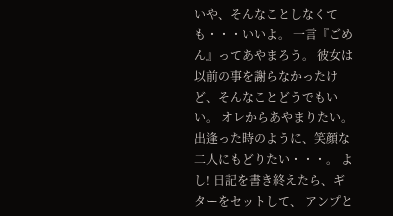いや、そんなことしなくても・・・いいよ。 一言『ごめん』ってあやまろう。 彼女は以前の事を謝らなかったけど、そんなことどうでもいい。 オレからあやまりたい。 出逢った時のように、笑顔な二人にもどりたい・・・。 よし! 日記を書き終えたら、ギターをセットして、 アンプと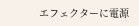エフェクターに電源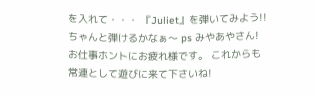を入れて・・・ 『Juliet』を弾いてみよう!! ちゃんと弾けるかなぁ〜 ps みやあやさん! お仕事ホントにお疲れ様です。 これからも常連として遊びに来て下さいね!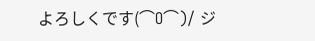よろしくです(⌒O⌒)/ ジ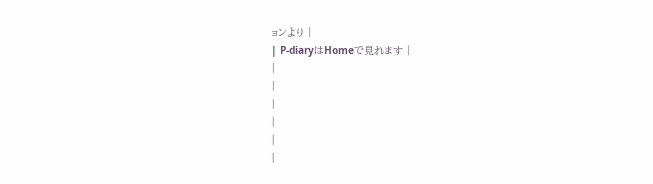ョンより |
| P-diaryはHomeで見れます |
|
|
|
|
|
|